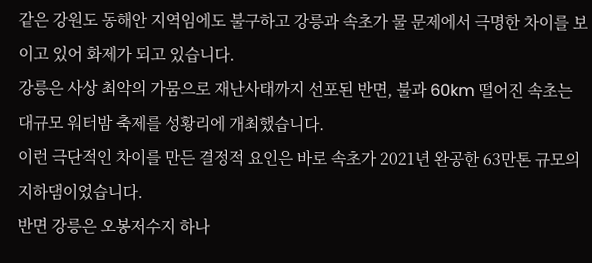같은 강원도 동해안 지역임에도 불구하고 강릉과 속초가 물 문제에서 극명한 차이를 보이고 있어 화제가 되고 있습니다.
강릉은 사상 최악의 가뭄으로 재난사태까지 선포된 반면, 불과 60km 떨어진 속초는 대규모 워터밤 축제를 성황리에 개최했습니다.
이런 극단적인 차이를 만든 결정적 요인은 바로 속초가 2021년 완공한 63만톤 규모의 지하댐이었습니다.
반면 강릉은 오봉저수지 하나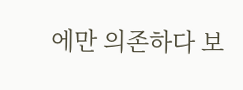에만 의존하다 보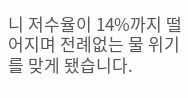니 저수율이 14%까지 떨어지며 전례없는 물 위기를 맞게 됐습니다.